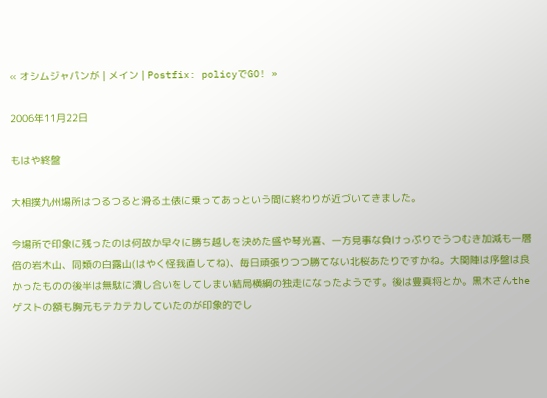« オシムジャパンが | メイン | Postfix: policyでGO! »

2006年11月22日

もはや終盤

大相撲九州場所はつるつると滑る土俵に乗ってあっという間に終わりが近づいてきました。

今場所で印象に残ったのは何故か早々に勝ち越しを決めた盛や琴光喜、一方見事な負けっぷりでうつむき加減も一層倍の岩木山、同類の白露山(はやく怪我直してね)、毎日頑張りつつ勝てない北桜あたりですかね。大関陣は序盤は良かったものの後半は無駄に潰し合いをしてしまい結局横綱の独走になったようです。後は豊真将とか。黒木さんtheゲストの額も胸元もテカテカしていたのが印象的でし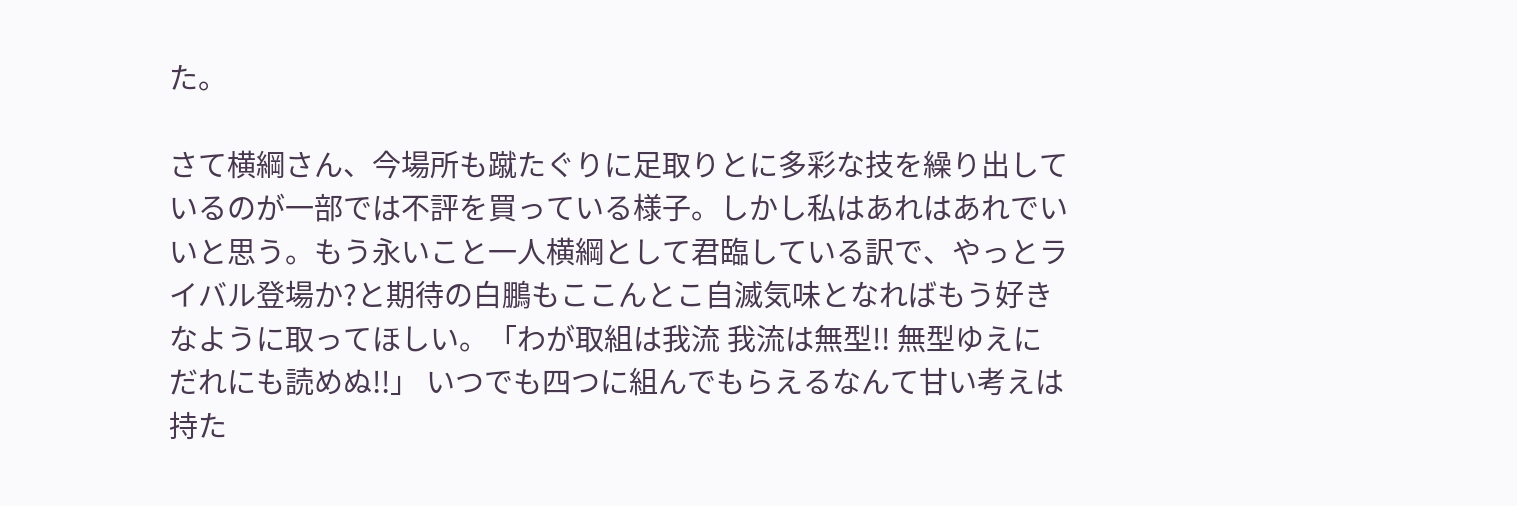た。

さて横綱さん、今場所も蹴たぐりに足取りとに多彩な技を繰り出しているのが一部では不評を買っている様子。しかし私はあれはあれでいいと思う。もう永いこと一人横綱として君臨している訳で、やっとライバル登場か?と期待の白鵬もここんとこ自滅気味となればもう好きなように取ってほしい。「わが取組は我流 我流は無型!! 無型ゆえにだれにも読めぬ!!」 いつでも四つに組んでもらえるなんて甘い考えは持た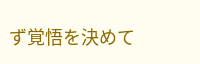ず覚悟を決めて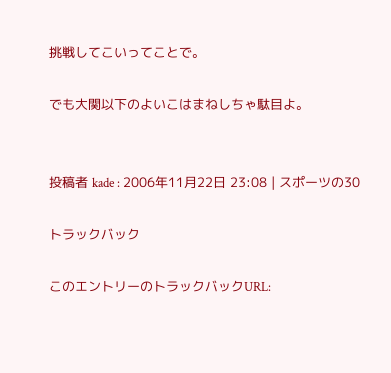挑戦してこいってことで。

でも大関以下のよいこはまねしちゃ駄目よ。


投稿者 kade : 2006年11月22日 23:08 | スポーツの30

トラックバック

このエントリーのトラックバックURL: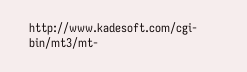http://www.kadesoft.com/cgi-bin/mt3/mt-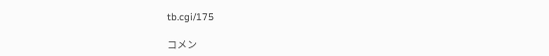tb.cgi/175

コメン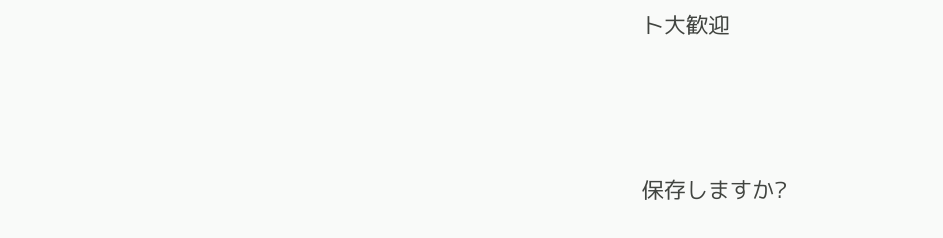ト大歓迎




保存しますか?